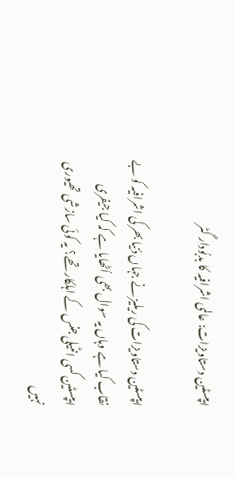ایپسٹین دستاویزات: عالمی اشرافیہ کا بدبُودار گٹر

ایپسٹین دستاویزات کی ریلیز نے جہاں دُنیا بھر کی اشرافیہ کو بے نقاب کیا ہے وہاں یہ سوال بھی اُٹھایا ہے کہ کیا جیفری ایپسٹین کسی انٹیلی جنس کے اہلکار تھے؟ یہ کوئی سازشی تھیوری نہیں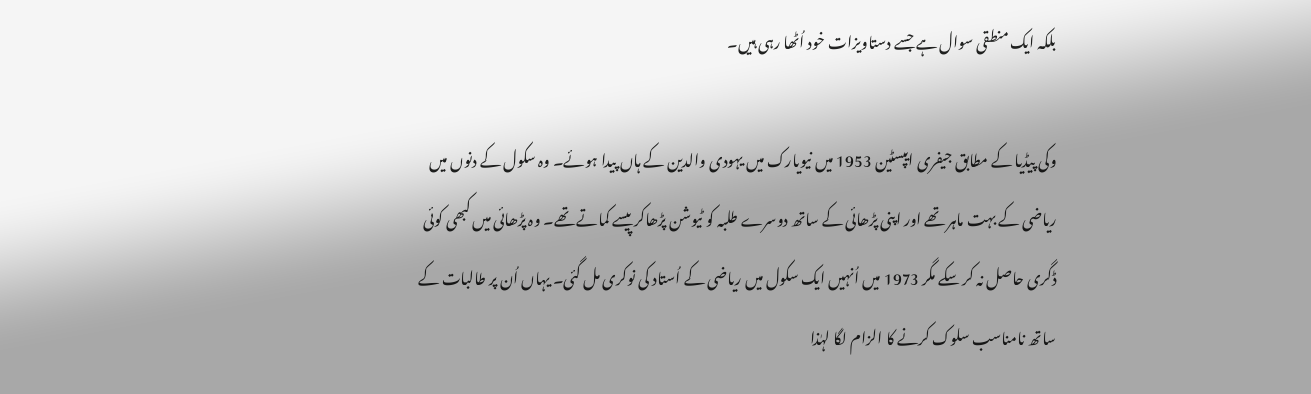بلکہ ایک منطقی سوال ہے جسے دستاویزات خود اُٹھا رہی ہیں۔

وکی پیڈیا کے مطابق جیفری ایپسٹین 1953 میں نیویارک میں یہودی والدین کے ہاں پیدا ہوئے۔ وہ سکول کے دنوں میں ریاضی کے بہت ماہر تھے اور اپنی پڑھائی کے ساتھ دوسرے طلبہ کو ٹیوشن پڑھاکر پیسے کماتے تھے۔ وہ پڑھائی میں کبھی کوئی ڈگری حاصل نہ کر سکے مگر 1973 میں اُنہیں ایک سکول میں ریاضی کے اُستاد کی نوکری مل گئی۔ یہاں اُن پر طالبات کے ساتھ نامناسب سلوک کرنے کا الزام لگا لہٰذا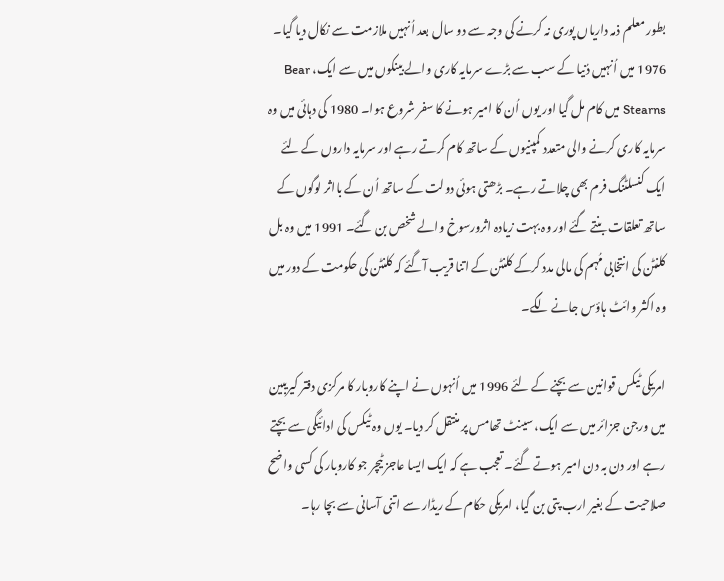بطور معلم ذمہ داریاں پوری نہ کرنے کی وجہ سے دو سال بعد اُنہیں ملازمت سے نکال دیا گیا۔ 1976 میں اُنہیں دُنیا کے سب سے بڑے سرمایہ کاری والے بینکوں میں سے ایک، Bear Stearns میں کام مل گیا اور یوں اُن کا امیر ہونے کا سفر شروع ہوا۔ 1980 کی دہائی میں وہ سرمایہ کاری کرنے والی متعدد کمپنیوں کے ساتھ کام کرتے رہے اور سرمایہ داروں کے لئے ایک کنسلٹنگ فرم بھی چلاتے رہے۔ بڑھتی ہوئی دولت کے ساتھ اُن کے بااثر لوگوں کے ساتھ تعلقات بنتے گئے اور وہ بہت زیادہ اثرورسوخ والے شخص بن گئے۔ 1991 میں وہ بل کلنٹن کی انتخابی مُہم کی مالی مدد کرکے کلنٹن کے اتنا قریب آگئے کہ کلنٹن کی حکومت کے دور میں وہ اکثر وائٹ ہاؤس جانے لگے۔

امریکی ٹیکس قوانین سے بچنے کے لئے 1996 میں اُنہوں نے اپنے کاروبار کا مرکزی دفتر کیریبین میں ورجن جزائر میں سے ایک، سینٹ تھامس پر منتقل کر دیا۔ یوں وہ ٹیکس کی ادائیگی سے بچتے رہے اور دن بہ دن امیر ہوتے گئے۔ تعجب ہے کہ ایک ایسا عاجز ٹیچر جو کاروبار کی کسی واضح صلاحیت کے بغیر ارب پتی بن گیا، امریکی حکام کے ریڈار سے اتنی آسانی سے بچا رہا۔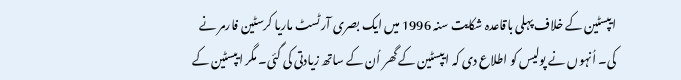ایپسٹین کے خلاف پہلی باقاعدہ شکایت سنہ 1996 میں ایک بصری آرٹسٹ ماریا کرسٹین فارمر نے کی۔ اُنہوں نے پولیس کو اطلاع دی کہ ایپسٹین کے گھر اُن کے ساتھ زیادتی کی گئی۔ مگر ایپسٹین کے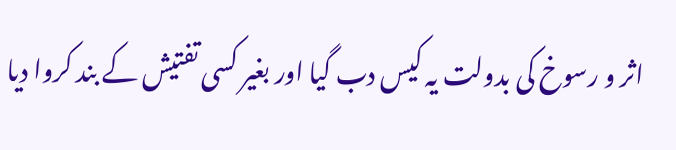اثر و رسوخ کی بدولت یہ کیس دب گیا اور بغیر کسی تفتیش کے بند کروا دیا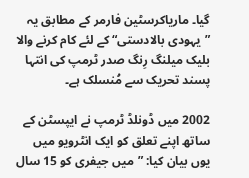گیا۔ ماریاکرسٹین فارمر کے مطابق یہ ”یہودی بالادستی“ کے لئے کام کرنے والا بلیک میلنگ رِنگ صدر ٹرمپ کی انتہا پسند تحریک سے مُنسلک ہے۔

2002 میں ڈونلڈ ٹرمپ نے ایپسٹن کے ساتھ اپنے تعلق کو ایک انٹرویو میں یوں بیان کیا: ”میں جیفری کو 15 سال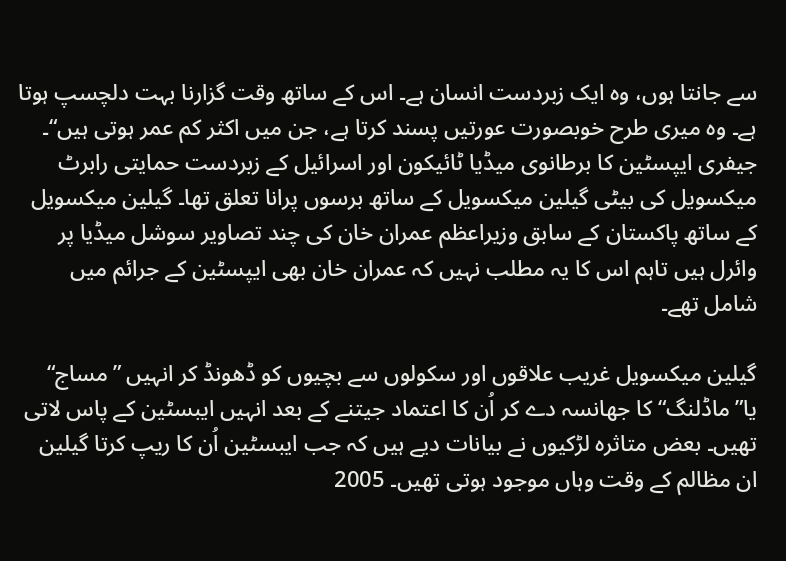سے جانتا ہوں، وہ ایک زبردست انسان ہے۔ اس کے ساتھ وقت گزارنا بہت دلچسپ ہوتا ہے۔ وہ میری طرح خوبصورت عورتیں پسند کرتا ہے، جن میں اکثر کم عمر ہوتی ہیں“۔ جیفری ایپسٹین کا برطانوی میڈیا ٹائیکون اور اسرائیل کے زبردست حمایتی رابرٹ میکسویل کی بیٹی گیلین میکسویل کے ساتھ برسوں پرانا تعلق تھا۔ گیلین میکسویل کے ساتھ پاکستان کے سابق وزیراعظم عمران خان کی چند تصاویر سوشل میڈیا پر وائرل ہیں تاہم اس کا یہ مطلب نہیں کہ عمران خان بھی ایپسٹین کے جرائم میں شامل تھے۔

گیلین میکسویل غریب علاقوں اور سکولوں سے بچیوں کو ڈھونڈ کر انہیں ”مساج“ یا”ماڈلنگ“ کا جھانسہ دے کر اُن کا اعتماد جیتنے کے بعد انہیں ایبسٹین کے پاس لاتی تھیں۔ بعض متاثرہ لڑکیوں نے بیانات دیے ہیں کہ جب ایبسٹین اُن کا ریپ کرتا گیلین ان مظالم کے وقت وہاں موجود ہوتی تھیں۔ 2005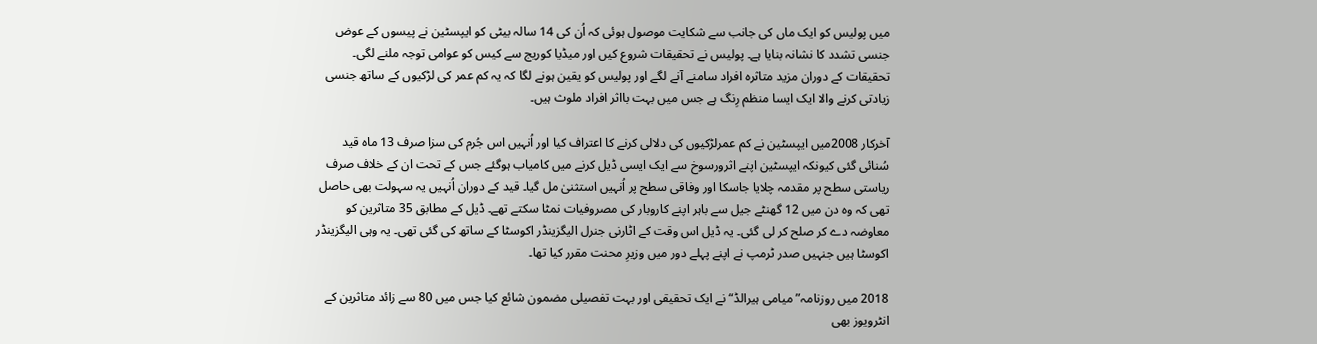میں پولیس کو ایک ماں کی جانب سے شکایت موصول ہوئی کہ اُن کی 14 سالہ بیٹی کو ایپسٹین نے پیسوں کے عوض جنسی تشدد کا نشانہ بنایا ہے۔ پولیس نے تحقیقات شروع کیں اور میڈیا کوریج سے کیس کو عوامی توجہ ملنے لگی۔ تحقیقات کے دوران مزید متاثرہ افراد سامنے آنے لگے اور پولیس کو یقین ہونے لگا کہ یہ کم عمر کی لڑکیوں کے ساتھ جنسی زیادتی کرنے والا ایک ایسا منظم رِنگ ہے جس میں بہت بااثر افراد ملوث ہیں۔

آخرکار 2008میں ایپسٹین نے کم عمرلڑکیوں کی دلالی کرنے کا اعتراف کیا اور اُنہیں اس جُرم کی سزا صرف 13 ماہ قید سُنائی گئی کیونکہ ایپسٹین اپنے اثرورسوخ سے ایک ایسی ڈیل کرنے میں کامیاب ہوگئے جس کے تحت ان کے خلاف صرف ریاستی سطح پر مقدمہ چلایا جاسکا اور وفاقی سطح پر اُنہیں استثنیٰ مل گیا۔ قید کے دوران اُنہیں یہ سہولت بھی حاصل تھی کہ وہ دن میں 12 گھنٹے جیل سے باہر اپنے کاروبار کی مصروفیات نمٹا سکتے تھے۔ ڈیل کے مطابق 35 متاثرین کو معاوضہ دے کر صلح کر لی گئی۔ یہ ڈیل اس وقت کے اٹارنی جنرل الیگزینڈر اکوسٹا کے ساتھ کی گئی تھی۔ یہ وہی الیگزینڈر اکوسٹا ہیں جنہیں صدر ٹرمپ نے اپنے پہلے دور میں وزیرِ محنت مقرر کیا تھا۔

2018 میں روزنامہ”میامی ہیرالڈ“ نے ایک تحقیقی اور بہت تفصیلی مضمون شائع کیا جس میں 80 سے زائد متاثرین کے انٹرویوز بھی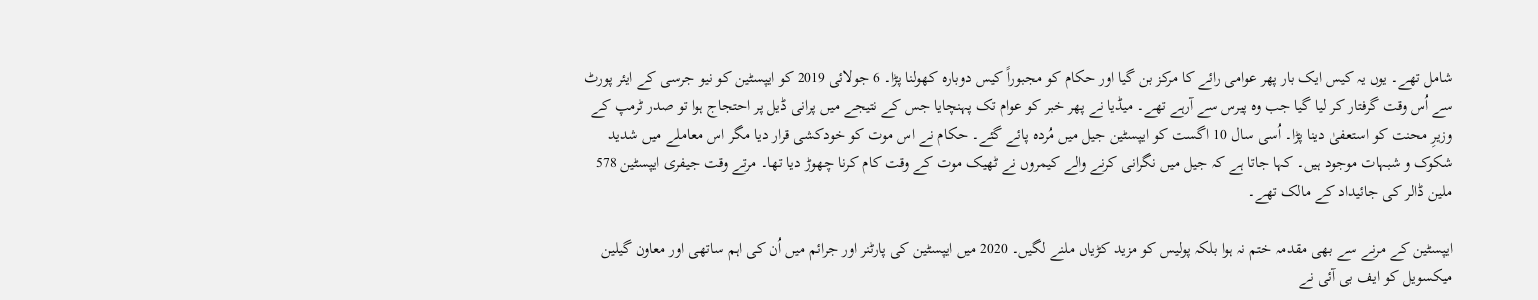شامل تھے۔ یوں یہ کیس ایک بار پھر عوامی رائے کا مرکز بن گیا اور حکام کو مجبوراً کیس دوبارہ کھولنا پڑا۔ 6 جولائی 2019 کو ایپسٹین کو نیو جرسی کے ایئر پورٹ سے اُس وقت گرفتار کر لیا گیا جب وہ پیرس سے آرہے تھے۔ میڈیا نے پھر خبر کو عوام تک پہنچایا جس کے نتیجے میں پرانی ڈیل پر احتجاج ہوا تو صدر ٹرمپ کے وزیرِ محنت کو استعفیٰ دینا پڑا۔ اُسی سال 10 اگست کو ایپسٹین جیل میں مُردہ پائے گئے۔ حکام نے اس موت کو خودکشی قرار دیا مگر اس معاملے میں شدید شکوک و شبہات موجود ہیں۔ کہا جاتا ہے کہ جیل میں نگرانی کرنے والے کیمروں نے ٹھیک موت کے وقت کام کرنا چھوڑ دیا تھا۔ مرتے وقت جیفری ایپسٹین 578 ملین ڈالر کی جائیداد کے مالک تھے۔

ایپسٹین کے مرنے سے بھی مقدمہ ختم نہ ہوا بلکہ پولیس کو مزید کڑیاں ملنے لگیں۔ 2020 میں ایپسٹین کی پارٹنر اور جرائم میں اُن کی اہم ساتھی اور معاون گیلین میکسویل کو ایف بی آئی نے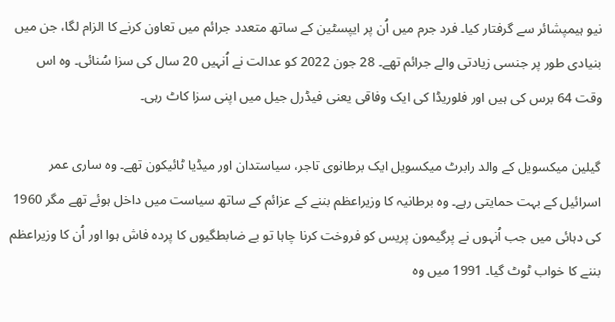نیو ہیمپشائر سے گرفتار کیا۔ فرد جرم میں اُن پر ایپسٹین کے ساتھ متعدد جرائم میں تعاون کرنے کا الزام لگا، جن میں بنیادی طور پر جنسی زیادتی والے جرائم تھے۔ 28 جون 2022 کو عدالت نے اُنہیں 20 سال کی سزا سُنائی۔ وہ اس وقت 64 برس کی ہیں اور فلوریڈا کی ایک وفاقی یعنی فیڈرل جیل میں اپنی سزا کاٹ رہی۔

گیلین میکسویل کے والد رابرٹ میکسویل ایک برطانوی تاجر، سیاستدان اور میڈیا ٹائیکون تھے۔ وہ ساری عمر اسرائیل کے بہت حمایتی رہے۔ وہ برطانیہ کا وزیراعظم بننے کے عزائم کے ساتھ سیاست میں داخل ہوئے تھے مگر 1960 کی دہائی میں جب اُنہوں نے پرگیمون پریس کو فروخت کرنا چاہا تو بے ضابطگیوں کا پردہ فاش ہوا اور اُن کا وزیراعظم بننے کا خواب ٹوٹ گیا۔ 1991 میں وہ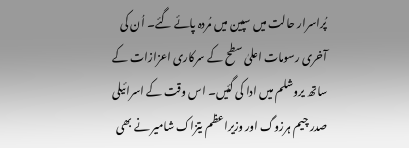پُراسرار حالت میں سپین میں مُردہ پائے گئے۔ اُن کی آخری رسومات اعلیٰ سطح کے سرکاری اعزازات کے ساتھ یروشلم میں ادا کی گئیں۔ اس وقت کے اسرائیلی صدر چیم ہرزوگ اور وزیراعظم یتزاک شامیر نے بھی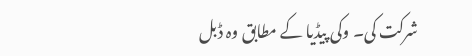شرکت کی۔ وکی پیڈیا کے مطابق وہ ڈبل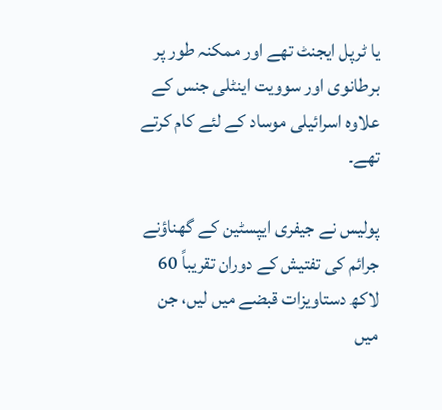یا ٹرپل ایجنٹ تھے اور ممکنہ طور پر برطانوی اور سوویت اینٹلی جنس کے علاوہ اسرائیلی موساد کے لئے کام کرتے تھے۔

پولیس نے جیفری ایپسٹین کے گھناؤنے جرائم کی تفتیش کے دوران تقریباً 60 لاکھ دستاویزات قبضے میں لیں، جن میں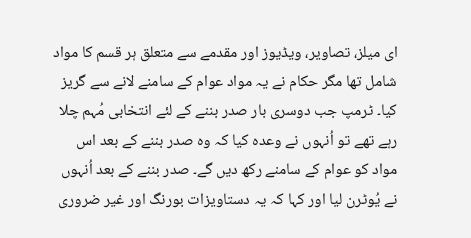ای میلز، تصاویر، ویڈیوز اور مقدمے سے متعلق ہر قسم کا مواد شامل تھا مگر حکام نے یہ مواد عوام کے سامنے لانے سے گریز کیا۔ ٹرمپ جب دوسری بار صدر بننے کے لئے انتخابی مُہم چلا رہے تھے تو اُنہوں نے وعدہ کیا کہ وہ صدر بننے کے بعد اس مواد کو عوام کے سامنے رکھ دیں گے۔ صدر بننے کے بعد اُنہوں نے یُوٹرن لیا اور کہا کہ یہ دستاویزات بورنگ اور غیر ضروری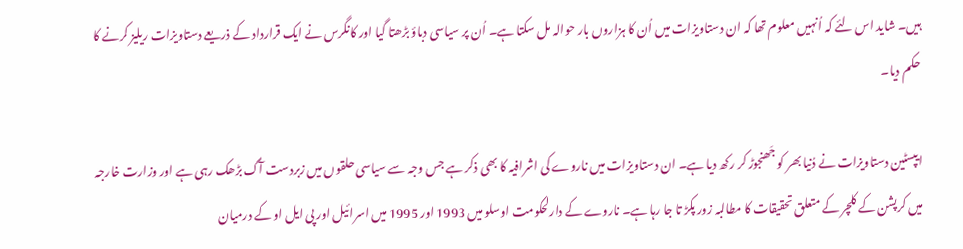ہیں۔ شاید اس لئے کہ اُنہیں معلوم تھا کہ ان دستاویزات میں اُن کا ہزاروں بار حوالہ مل سکتا ہے۔ اُن پر سیاسی دباؤ بڑھتا گیا اور کانگرس نے ایک قرارداد کے ذریعے دستاویزات ریلیز کرنے کا حکم دیا۔

ایپسٹین دستاویزات نے دُنیا بھر کو جَھنجوڑ کر رکھ دیا ہے۔ ان دستاویزات میں ناروے کی اشرافیہ کا بھی ذکر ہے جس وجہ سے سیاسی حلقوں میں زبردست آگ بڑھک رہی ہے اور وزارت خارجہ میں کرپشن کے کلچر کے متعلق تحقیقات کا مطالبہ زور پکڑ تا جا رہا ہے۔ ناروے کے دارلحکومت اوسلو میں 1993 اور 1995 میں اسرائیل اور پی ایل او کے درمیان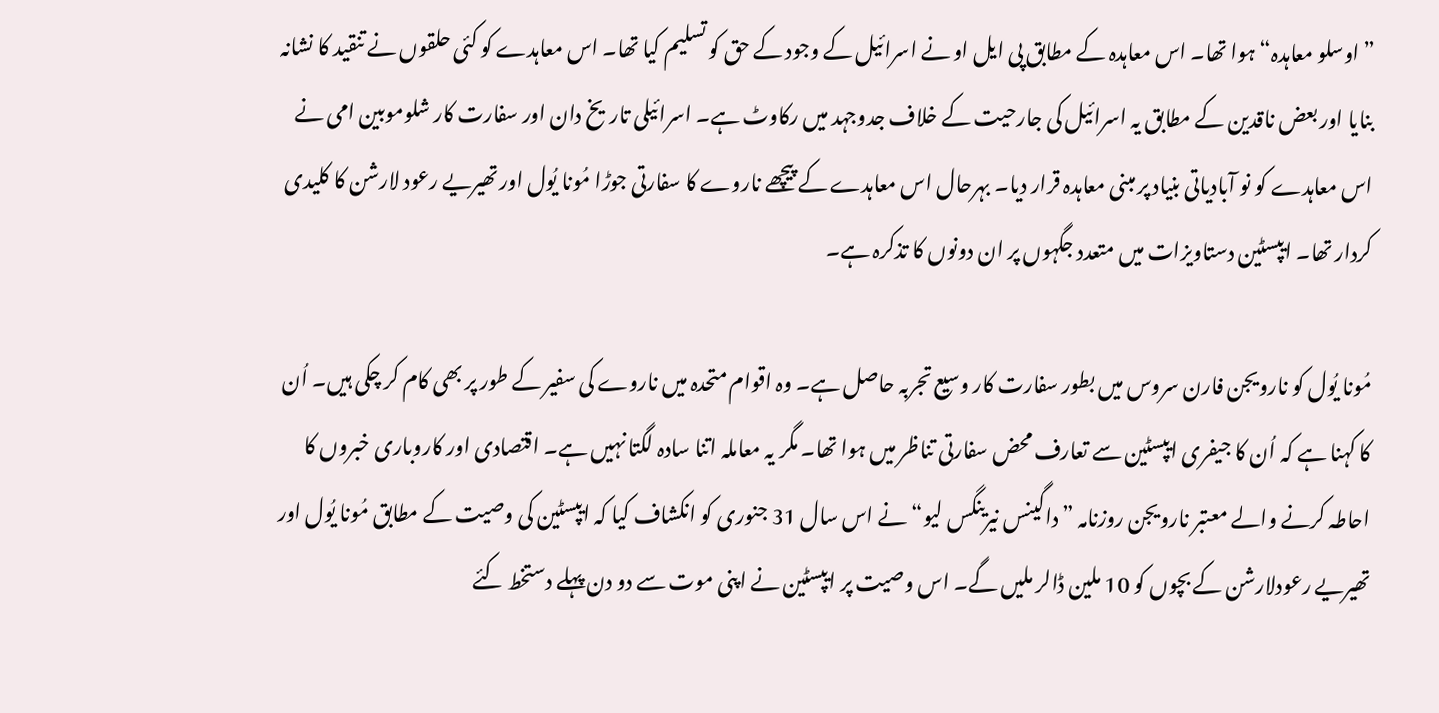”اوسلو معاہدہ“ ہوا تھا۔ اس معاہدہ کے مطابق پی ایل او نے اسرائیل کے وجود کے حق کو تسلیم کیا تھا۔ اس معاہدے کو کئی حلقوں نے تنقید کا نشانہ بنایا اور بعض ناقدین کے مطابق یہ اسرائیل کی جارحیت کے خلاف جدوجہد میں رکاوٹ ہے۔ اسرائیلی تاریخ دان اور سفارت کار شلوموبین امی نے اس معاہدے کو نو آبادیاتی بنیاد پر مبنی معاہدہ قرار دیا۔ بہرحال اس معاہدے کے پیچھے ناروے کا سفارتی جوڑا مُونا یُول اور تھیریے رعود لارشن کا کلیدی کردار تھا۔ ایپسٹین دستاویزات میں متعدد جگہوں پر ان دونوں کا تذکرہ ہے۔

مُونا یُول کو نارویجن فارن سروس میں بطور سفارت کار وسیع تجربہ حاصل ہے۔ وہ اقوام متحدہ میں ناروے کی سفیر کے طور پر بھی کام کر چکی ہیں۔ اُن کا کہنا ہے کہ اُن کا جیفری ایپسٹین سے تعارف محض سفارتی تناظر میں ہوا تھا۔ مگر یہ معاملہ اتنا سادہ لگتا نہیں ہے۔ اقتصادی اور کاروباری خبروں کا احاطہ کرنے والے معتبر نارویجن روزنامہ ”داگینس نیرینگس لیو“ نے اس سال 31 جنوری کو انکشاف کیا کہ ایپسٹین کی وصیت کے مطابق مُونا یُول اور تھیریے رعودلارشن کے بچوں کو 10 ملین ڈالر ملیں گے۔ اس وصیت پر ایپسٹین نے اپنی موت سے دو دن پہلے دستخط کئے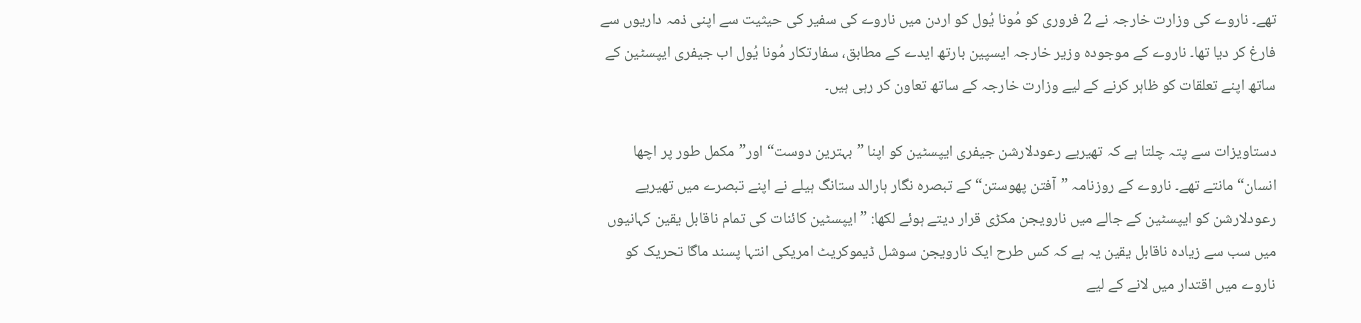تھے۔ ناروے کی وزارت خارجہ نے 2 فروری کو مُونا یُول کو اردن میں ناروے کی سفیر کی حیثیت سے اپنی ذمہ داریوں سے فارغ کر دیا تھا۔ ناروے کے موجودہ وزیر خارجہ ایسپین بارتھ ایدے کے مطابق، سفارتکار مُونا یُول اب جیفری ایپسٹین کے ساتھ اپنے تعلقات کو ظاہر کرنے کے لیے وزارت خارجہ کے ساتھ تعاون کر رہی ہیں۔

دستاویزات سے پتہ چلتا ہے کہ تھیریے رعودلارشن جیفری ایپسٹین کو اپنا ”بہترین دوست“ اور”مکمل طور پر اچھا انسان“ مانتے تھے۔ ناروے کے روزنامہ ”آفتن پھوستن“ کے تبصرہ نگار ہارالد ستانگ ہیلے نے اپنے تبصرے میں تھیریے رعودلارشن کو ایپسٹین کے جالے میں نارویجن مکڑی قرار دیتے ہوئے لکھا: ”ایپسٹین کائنات کی تمام ناقابل یقین کہانیوں میں سب سے زیادہ ناقابل یقین یہ ہے کہ کس طرح ایک نارویجن سوشل ڈیموکریٹ امریکی انتہا پسند ماگا تحریک کو ناروے میں اقتدار میں لانے کے لیے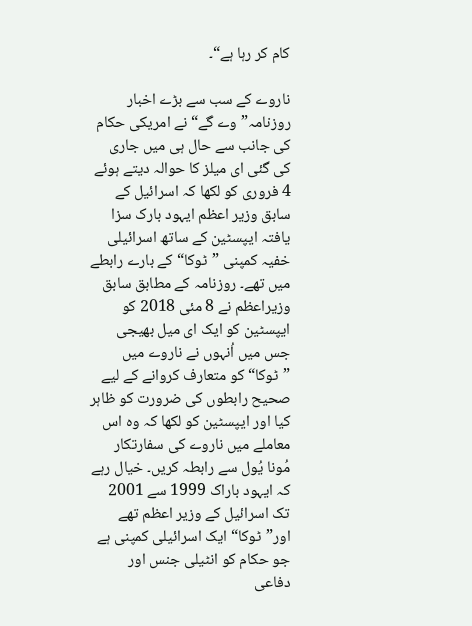کام کر رہا ہے“۔

ناروے کے سب سے بڑے اخبار روزنامہ”وے گے“ نے امریکی حکام کی جانب سے حال ہی میں جاری کی گئی ای میلز کا حوالہ دیتے ہوئے 4 فروری کو لکھا کہ اسرائیل کے سابق وزیر اعظم ایہود بارک سزا یافتہ ایپسٹین کے ساتھ اسرائیلی خفیہ کمپنی ”ٹوکا“ کے بارے رابطے میں تھے۔ روزنامہ کے مطابق سابق وزیراعظم نے 8 مئی 2018 کو ایپسٹین کو ایک ای میل بھیجی جس میں اُنہوں نے ناروے میں ”ٹوکا“ کو متعارف کروانے کے لیے صحیح رابطوں کی ضرورت کو ظاہر کیا اور ایپسٹین کو لکھا کہ وہ اس معاملے میں ناروے کی سفارتکار مُونا یُول سے رابطہ کریں۔ خیال رہے کہ ایہود باراک 1999 سے 2001 تک اسرائیل کے وزیر اعظم تھے اور”ٹوکا“ ایک اسرائیلی کمپنی ہے جو حکام کو انٹیلی جنس اور دفاعی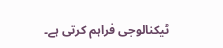ٹیکنالوجی فراہم کرتی ہے۔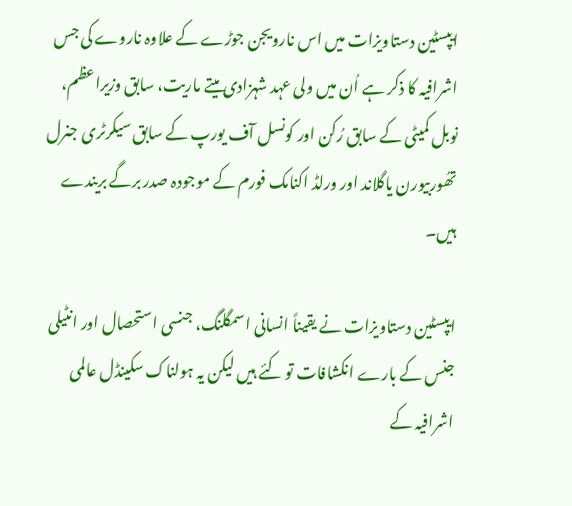ایپسٹین دستاویزات میں اس نارویجن جوڑے کے علاوہ ناروے کی جس اشرافیہ کا ذکر ہے اُن میں ولی عہد شہزادی میتے ماریت، سابق وزیراعظم، نوبل کمیٹی کے سابق رُکن اور کونسل آف یورپ کے سابق سیکرٹری جنرل تھُوربیورن یاگلاند اور ورلڈ اکنامک فورم کے موجودہ صدر برگے بریندے ہیں۔

ایپسٹین دستاویزات نے یقیناً انسانی اسمگلنگ، جنسی استحصال اور انٹیلی جنس کے بارے انکشافات تو کئے ہیں لیکن یہ ہولناک سکینڈل عالمی اشرافیہ کے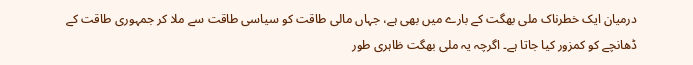درمیان ایک خطرناک ملی بھگت کے بارے میں بھی ہے، جہاں مالی طاقت کو سیاسی طاقت سے ملا کر جمہوری طاقت کے ڈھانچے کو کمزور کیا جاتا ہے۔ اگرچہ یہ ملی بھگت ظاہری طور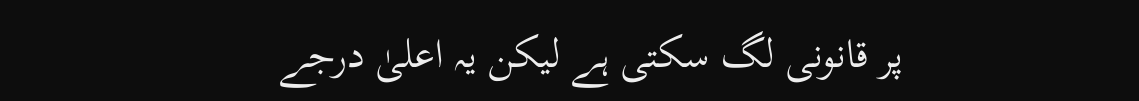پر قانونی لگ سکتی ہے لیکن یہ اعلیٰ درجے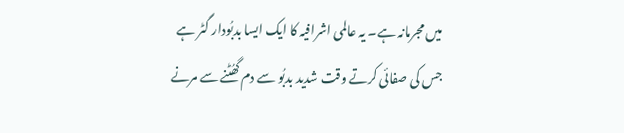میں مجرمانہ ہے۔ یہ عالمی اشرافیہ کا ایک ایسا بدبُودار گٹر ہے جس کی صفائی کرتے وقت شدید بدبُو سے دم گھُٹنے سے مرنے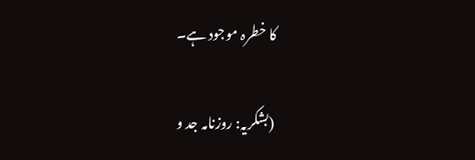کا خطرہ موجود ہے۔

(بشکریہ: روزنامہ جد و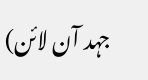جہد آن لائن)